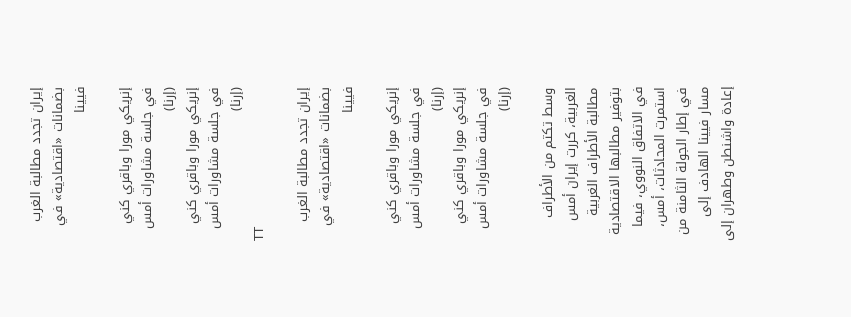إيران تجدد مطالبة الغرب بضمانات «اقتصادية» في فيينا

إنريكي مورا وباقري كني في جلسة مشاورات أمس (إرنا)
إنريكي مورا وباقري كني في جلسة مشاورات أمس (إرنا)
TT

إيران تجدد مطالبة الغرب بضمانات «اقتصادية» في فيينا

إنريكي مورا وباقري كني في جلسة مشاورات أمس (إرنا)
إنريكي مورا وباقري كني في جلسة مشاورات أمس (إرنا)

وسط تكتم من الأطراف الغربية، كررت إيران أمس مطالبة الأطراف الغربية بتوفير مطالبها الاقتصادية في الاتفاق النووي، فيما استمرت المحادثات، أمس، في إطار الجولة الثامنة من مسار فيينا الهادف إلى إعادة واشنطن وطهران إلى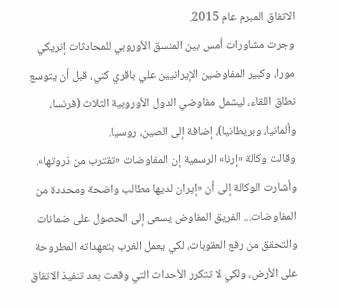الاتفاق المبرم عام 2015.
وجرت مشاورات أمس بين المنسق الأوروبي للمحادثات إنريكي مورا، وكبير المفاوضين الإيرانيين علي باقري كني، قبل أن يتوسع نطاق اللقاء، ليشمل مفاوضي الدول الأوروبية الثلاث (فرنسا، وألمانيا، وبريطانيا)، إضافة إلى الصين، روسيا.
وقالت وكالة «إرنا» الرسمية إن المفاوضات «تقترب من ذروتها». وأشارت الوكالة إلى أن «إيران لديها مطالب واضحة ومحددة من المفاوضات... الفريق المفاوض يسعى إلى الحصول على ضمانات والتحقق من رفع العقوبات، لكي يعمل الغرب بتعهداته المطروحة على الأرض، ولكي لا تتكرر الأحداث التي وقعت بعد تنفيذ الاتفاق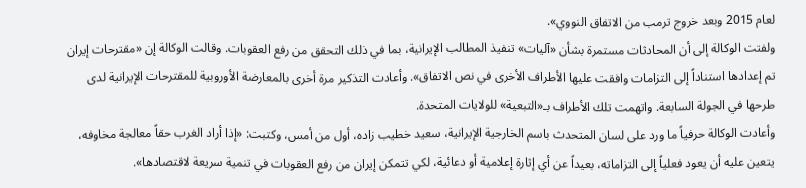لعام 2015 وبعد خروج ترمب من الاتفاق النووي».
ولفتت الوكالة إلى أن المحادثات مستمرة بشأن «آليات» تنفيذ المطالب الإيرانية، بما في ذلك التحقق من رفع العقوبات. وقالت الوكالة إن «مقترحات إيران تم إعدادها استناداً إلى التزامات وافقت عليها الأطراف الأخرى في نص الاتفاق». وأعادت التذكير مرة أخرى بالمعارضة الأوروبية للمقترحات الإيرانية لدى طرحها في الجولة السابعة. واتهمت تلك الأطراف بـ«التبعية» للولايات المتحدة.
وأعادت الوكالة حرفياً ما ورد على لسان المتحدث باسم الخارجية الإيرانية، سعيد خطيب زاده، أول من أمس، وكتبت: «إذا أراد الغرب حقاً معالجة مخاوفه، يتعين عليه أن يعود فعلياً إلى التزاماته، بعيداً عن أي إثارة إعلامية أو دعائية، لكي تتمكن إيران من رفع العقوبات في تنمية سريعة لاقتصادها».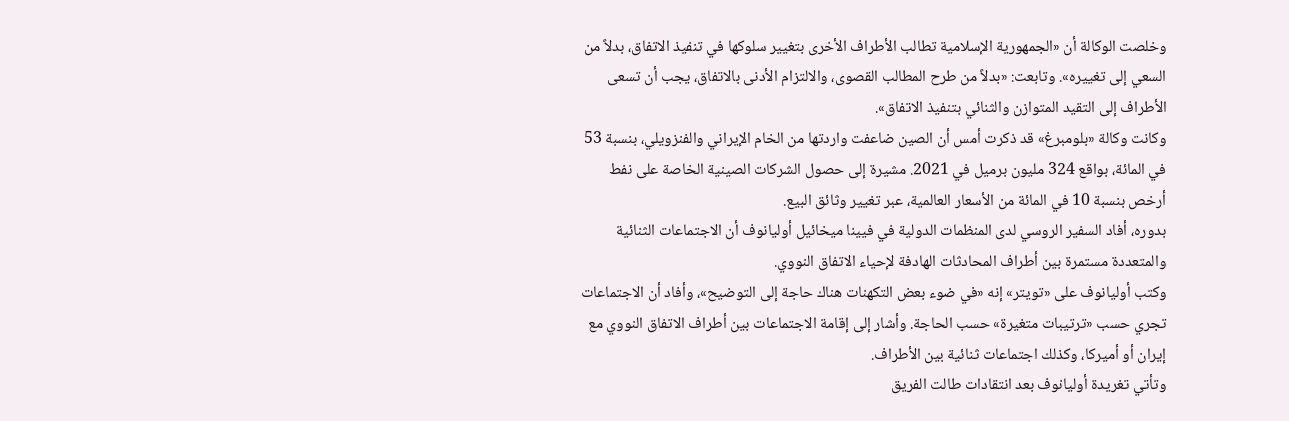وخلصت الوكالة أن «الجمهورية الإسلامية تطالب الأطراف الأخرى بتغيير سلوكها في تنفيذ الاتفاق، بدلاً من السعي إلى تغييره». وتابعت: «بدلاً من طرح المطالب القصوى، والالتزام الأدنى بالاتفاق، يجب أن تسعى الأطراف إلى التقيد المتوازن والثنائي بتنفيذ الاتفاق».
وكانت وكالة «بلومبرغ» قد ذكرت أمس أن الصين ضاعفت واردتها من الخام الإيراني والفنزويلي، بنسبة 53 في المائة، بواقع 324 مليون برميل في 2021. مشيرة إلى حصول الشركات الصينية الخاصة على نفط أرخص بنسبة 10 في المائة من الأسعار العالمية، عبر تغيير وثائق البيع.
بدوره، أفاد السفير الروسي لدى المنظمات الدولية في فيينا ميخائيل أوليانوف أن الاجتماعات الثنائية والمتعددة مستمرة بين أطراف المحادثات الهادفة لإحياء الاتفاق النووي.
وكتب أوليانوف على «تويتر» إنه «في ضوء بعض التكهنات هناك حاجة إلى التوضيح»، وأفاد أن الاجتماعات تجري حسب «ترتيبات متغيرة» حسب الحاجة. وأشار إلى إقامة الاجتماعات بين أطراف الاتفاق النووي مع إيران أو أميركا، وكذلك اجتماعات ثنائية بين الأطراف.
وتأتي تغريدة أوليانوف بعد انتقادات طالت الفريق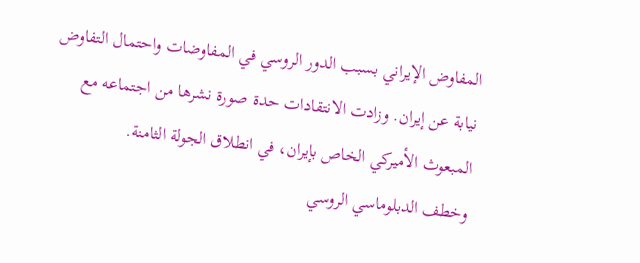المفاوض الإيراني بسبب الدور الروسي في المفاوضات واحتمال التفاوض نيابة عن إيران. وزادت الانتقادات حدة صورة نشرها من اجتماعه مع المبعوث الأميركي الخاص بإيران، في انطلاق الجولة الثامنة.
وخطف الدبلوماسي الروسي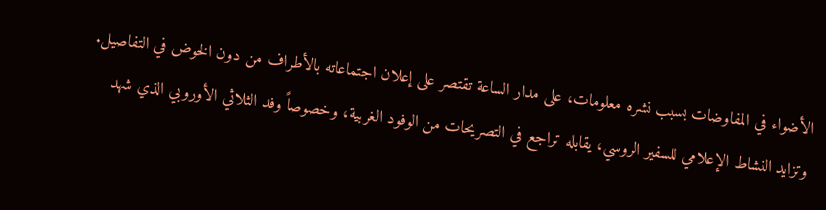الأضواء في المفاوضات بسبب نشره معلومات، على مدار الساعة تقتصر على إعلان اجتماعاته بالأطراف من دون الخوض في التفاصيل. وتزايد النشاط الإعلامي للسفير الروسي، يقابله تراجع في التصريحات من الوفود الغربية، وخصوصاً وفد الثلاثي الأوروبي الذي شهد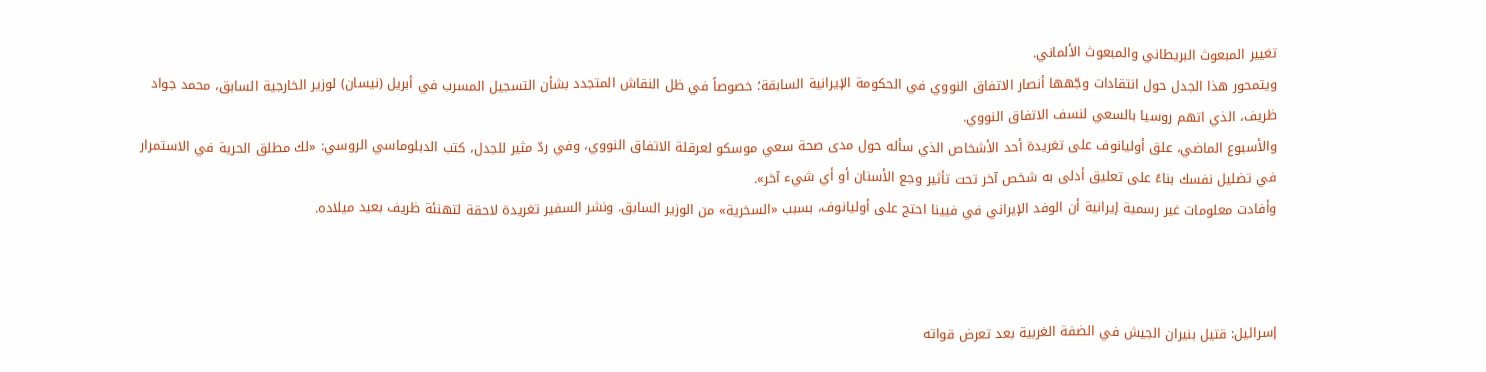تغيير المبعوث البريطاني والمبعوث الألماني.
ويتمحور هذا الجدل حول انتقادات وجّهها أنصار الاتفاق النووي في الحكومة الإيرانية السابقة؛ خصوصاً في ظل النقاش المتجدد بشأن التسجيل المسرب في أبريل (نيسان) لوزير الخارجية السابق، محمد جواد ظريف، الذي اتهم روسيا بالسعي لنسف الاتفاق النووي.
والأسبوع الماضي، علق أوليانوف على تغريدة أحد الأشخاص الذي سأله حول مدى صحة سعي موسكو لعرقلة الاتفاق النووي، وفي ردّ مثير للجدل، كتب الدبلوماسي الروسي: «لك مطلق الحرية في الاستمرار في تضليل نفسك بناءً على تعليق أدلى به شخص آخر تحت تأثير وجع الأسنان أو أي شيء آخر».
وأفادت معلومات غير رسمية إيرانية أن الوفد الإيراني في فيينا احتج على أوليانوف، بسبب «السخرية» من الوزير السابق. ونشر السفير تغريدة لاحقة لتهنئة ظريف بعيد ميلاده.



إسرائيل: قتيل بنيران الجيش في الضفة الغربية بعد تعرض قواته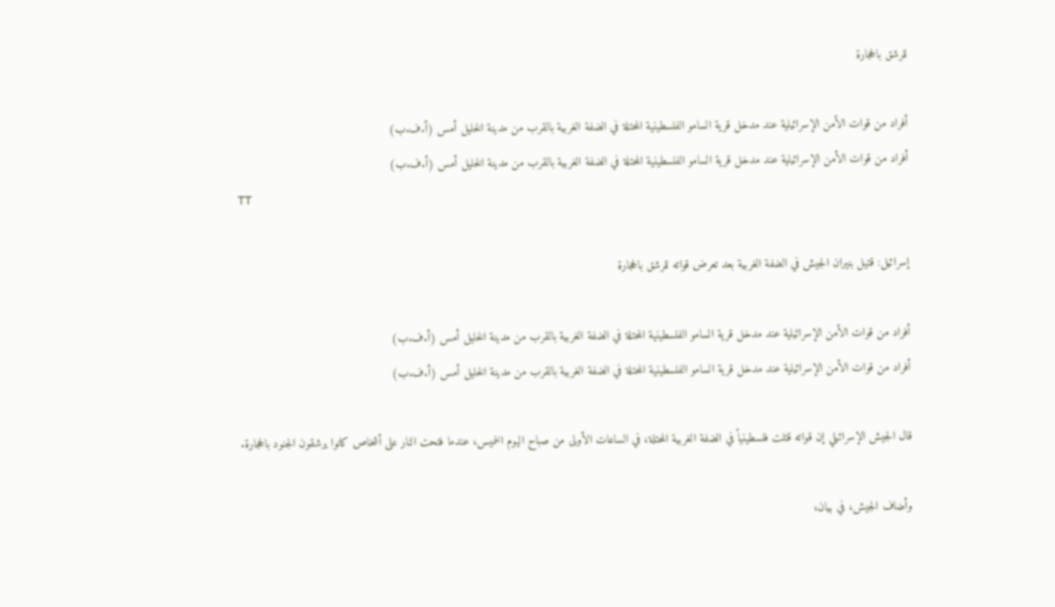للرشق بالحجارة

أفراد من قوات الأمن الإسرائيلية عند مدخل قرية السامو الفلسطينية المحتلة في الضفة الغربية بالقرب من مدينة الخليل أمس (أ.ف.ب)
أفراد من قوات الأمن الإسرائيلية عند مدخل قرية السامو الفلسطينية المحتلة في الضفة الغربية بالقرب من مدينة الخليل أمس (أ.ف.ب)
TT

إسرائيل: قتيل بنيران الجيش في الضفة الغربية بعد تعرض قواته للرشق بالحجارة

أفراد من قوات الأمن الإسرائيلية عند مدخل قرية السامو الفلسطينية المحتلة في الضفة الغربية بالقرب من مدينة الخليل أمس (أ.ف.ب)
أفراد من قوات الأمن الإسرائيلية عند مدخل قرية السامو الفلسطينية المحتلة في الضفة الغربية بالقرب من مدينة الخليل أمس (أ.ف.ب)

قال الجيش الإسرائيلي إن قواته قتلت فلسطينياً في الضفة الغربية المحتلة، في الساعات الأولى من صباح اليوم ‌الخميس، عندما ‌فتحت ‌النار على أشخاص ‌كانوا يرشقون الجنود بالحجارة.

وأضاف الجيش، في بيان،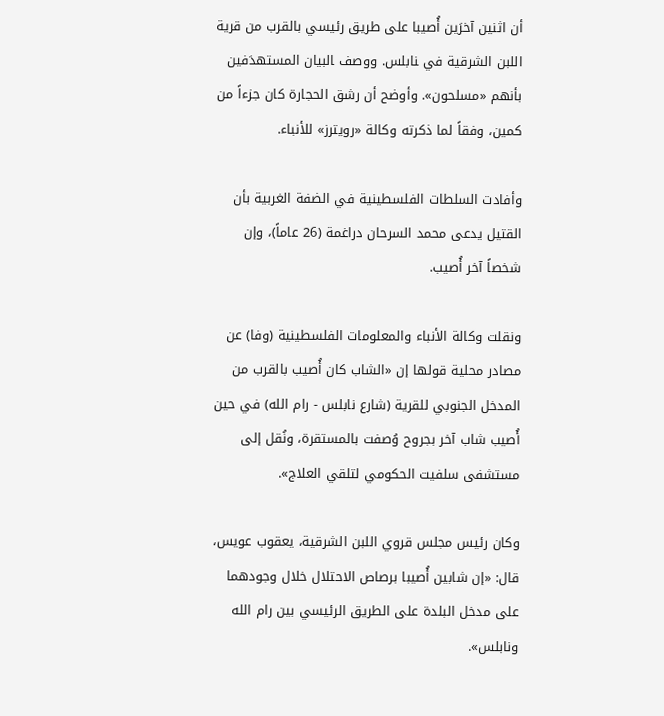أن اثنين آخرَين أُصيبا على طريق رئيسي بالقرب من ‌قرية اللبن الشرقية في ‍نابلس. ووصف ‍البيان المستهدَفين بأنهم «مسلحون». وأوضح أن رشق الحجارة كان جزءاً من كمين، وفقاً لما ذكرته وكالة «رويترز» للأنباء.

وأفادت السلطات الفلسطينية في الضفة الغربية بأن القتيل يدعى محمد السرحان دراغمة (26 عاماً)، وإن شخصاً آخر أُصيب.

ونقلت وكالة الأنباء والمعلومات الفلسطينية (وفا) عن مصادر محلية قولها إن «الشاب كان أُصيب بالقرب من المدخل الجنوبي للقرية (شارع نابلس - رام الله) في حين أُصيب شاب آخر بجروح وُصفت بالمستقرة، ونُقل إلى مستشفى سلفيت الحكومي لتلقي العلاج».

وكان رئيس مجلس قروي اللبن الشرقية، يعقوب عويس، قال: «إن شابين أُصيبا برصاص الاحتلال خلال وجودهما على مدخل البلدة على الطريق الرئيسي بين رام الله ونابلس».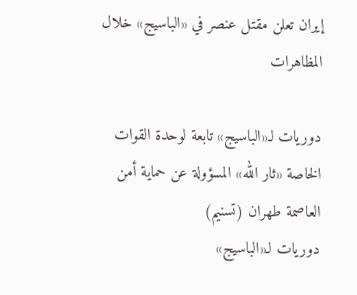إيران تعلن مقتل عنصر في «الباسيج» خلال المظاهرات

دوريات لـ«الباسيج» تابعة لوحدة القوات الخاصة «ثار الله» المسؤولة عن حماية أمن العاصمة طهران (تسنيم)
دوريات لـ«الباسيج»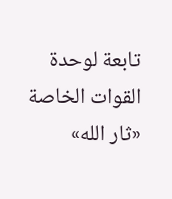تابعة لوحدة القوات الخاصة «ثار الله»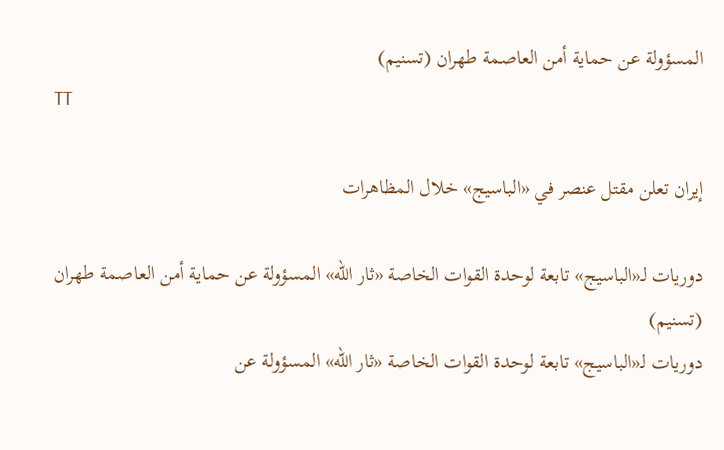المسؤولة عن حماية أمن العاصمة طهران (تسنيم)
TT

إيران تعلن مقتل عنصر في «الباسيج» خلال المظاهرات

دوريات لـ«الباسيج» تابعة لوحدة القوات الخاصة «ثار الله» المسؤولة عن حماية أمن العاصمة طهران (تسنيم)
دوريات لـ«الباسيج» تابعة لوحدة القوات الخاصة «ثار الله» المسؤولة عن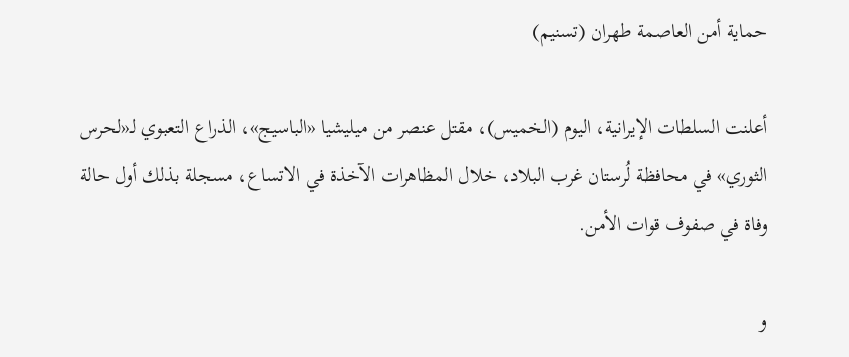حماية أمن العاصمة طهران (تسنيم)

أعلنت السلطات الإيرانية، اليوم (الخميس)، مقتل عنصر من ميليشيا «الباسيج»، الذراع التعبوي لـ«لحرس الثوري» في محافظة لُرستان غرب البلاد، خلال المظاهرات الآخذة في الاتساع، مسجلة بذلك أول حالة وفاة في صفوف قوات الأمن.

و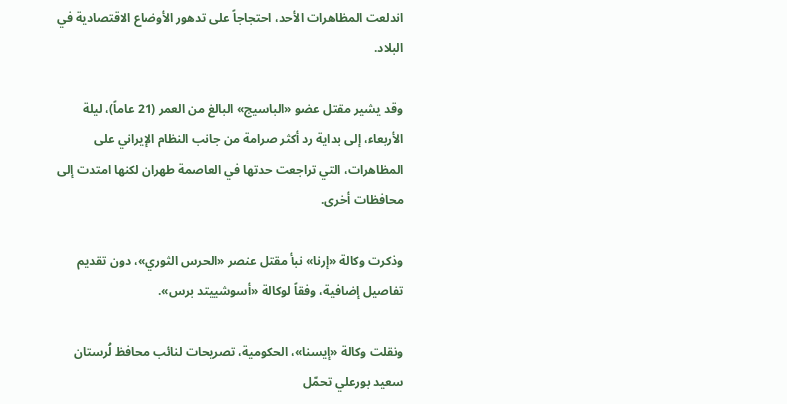اندلعت المظاهرات الأحد، احتجاجاً على تدهور الأوضاع الاقتصادية في البلاد.

وقد يشير مقتل عضو «الباسيج» البالغ من العمر (21 عاماً)، ليلة الأربعاء، إلى بداية رد أكثر صرامة من جانب النظام الإيراني على المظاهرات، التي تراجعت حدتها في العاصمة طهران لكنها امتدت إلى محافظات أخرى.

وذكرت وكالة «إرنا» نبأ مقتل عنصر «الحرس الثوري»، دون تقديم تفاصيل إضافية، وفقاً لوكالة «أسوشييتد برس».

ونقلت وكالة «إيسنا»، الحكومية، تصريحات لنائب محافظ لُرستان سعيد بورعلي تحمّل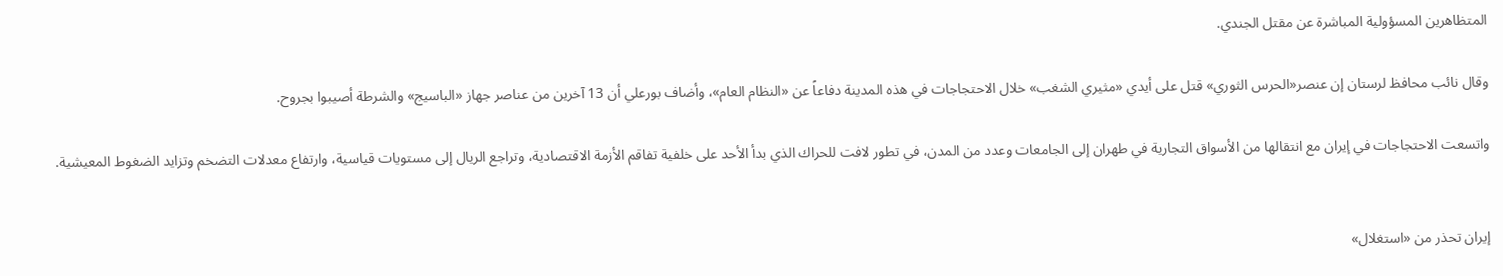المتظاهرين المسؤولية المباشرة عن مقتل الجندي.

وقال نائب محافظ لرستان إن عنصر«الحرس الثوري» قتل على أيدي «مثيري الشغب» خلال الاحتجاجات في هذه المدينة دفاعاً عن «النظام العام»، وأضاف بورعلي أن 13 آخرين من عناصر جهاز «الباسيج» والشرطة أصيبوا بجروح.

واتسعت الاحتجاجات في إيران مع انتقالها من الأسواق التجارية في طهران إلى الجامعات وعدد من المدن، في تطور لافت للحراك الذي بدأ الأحد على خلفية تفاقم الأزمة الاقتصادية، وتراجع الريال إلى مستويات قياسية، وارتفاع معدلات التضخم وتزايد الضغوط المعيشية.


إيران تحذر من «استغلال»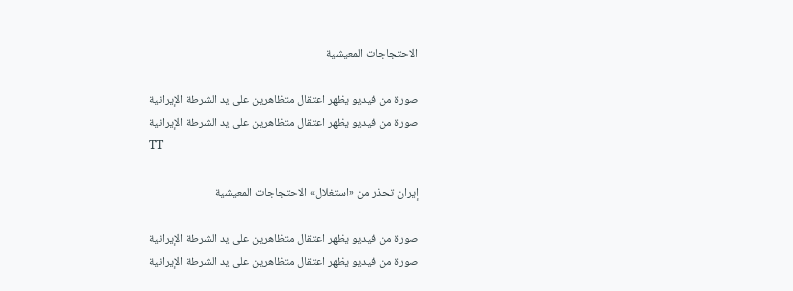الاحتجاجات المعيشية

صورة من فيديو يظهر اعتقال متظاهرين على يد الشرطة الإيرانية
صورة من فيديو يظهر اعتقال متظاهرين على يد الشرطة الإيرانية
TT

إيران تحذر من «استغلال» الاحتجاجات المعيشية

صورة من فيديو يظهر اعتقال متظاهرين على يد الشرطة الإيرانية
صورة من فيديو يظهر اعتقال متظاهرين على يد الشرطة الإيرانية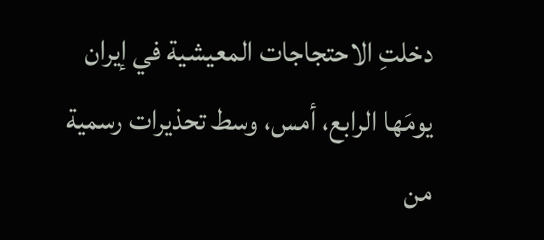دخلتِ الاحتجاجات المعيشية في إيران يومَها الرابع، أمس، وسط تحذيرات رسمية من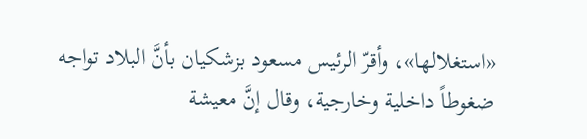«استغلالها»، وأقرّ الرئيس مسعود بزشكيان بأنَّ البلاد تواجه ضغوطاً داخلية وخارجية، وقال إنَّ معيشة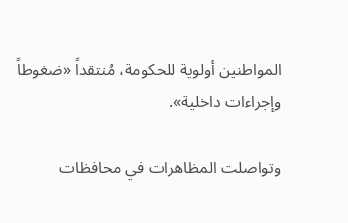المواطنين أولوية للحكومة، مُنتقداً «ضغوطاً وإجراءات داخلية».

وتواصلت المظاهرات في محافظات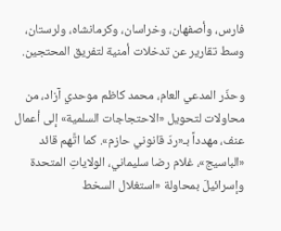فارس، وأصفهان، وخراسان، وكرمانشاه، ولرستان، وسط تقارير عن تدخلات أمنية لتفريق المحتجين.

وحذّر المدعي العام، محمد كاظم موحدي آزاد، من محاولات لتحويل «الاحتجاجات السلمية» إلى أعمال عنف، مهدداً بـ«ردّ قانوني حازم». كما اتَّهم قائد «الباسيج»، غلام رضا سليماني، الولاياتِ المتحدة وإسرائيلَ بمحاولة «استغلال السخط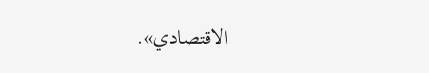الاقتصادي».